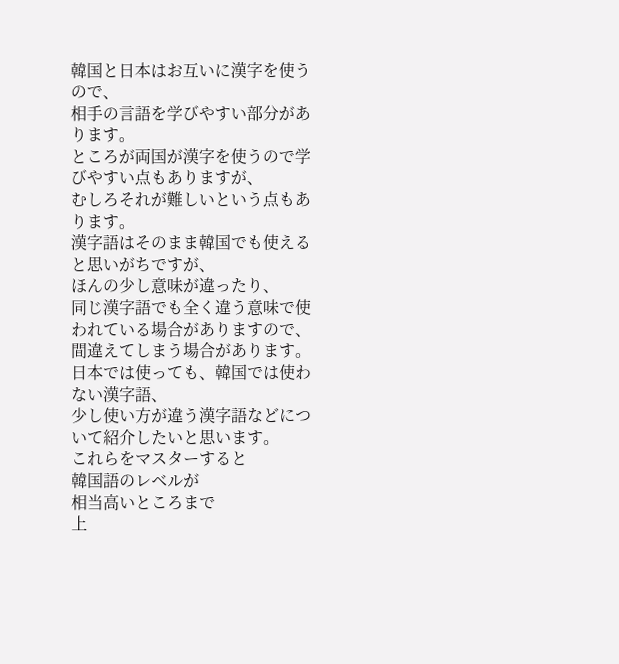韓国と日本はお互いに漢字を使うので、
相手の言語を学びやすい部分があります。
ところが両国が漢字を使うので学びやすい点もありますが、
むしろそれが難しいという点もあります。
漢字語はそのまま韓国でも使えると思いがちですが、
ほんの少し意味が違ったり、
同じ漢字語でも全く違う意味で使われている場合がありますので、
間違えてしまう場合があります。
日本では使っても、韓国では使わない漢字語、
少し使い方が違う漢字語などについて紹介したいと思います。
これらをマスターすると
韓国語のレベルが
相当高いところまで
上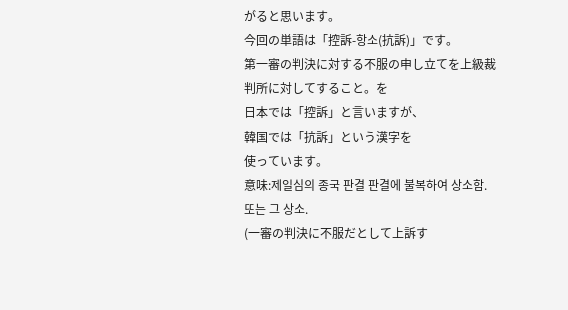がると思います。
今回の単語は「控訴-항소(抗訴)」です。
第一審の判決に対する不服の申し立てを上級裁判所に対してすること。を
日本では「控訴」と言いますが、
韓国では「抗訴」という漢字を
使っています。
意味:제일심의 종국 판결 판결에 불복하여 상소함. 또는 그 상소.
(一審の判決に不服だとして上訴す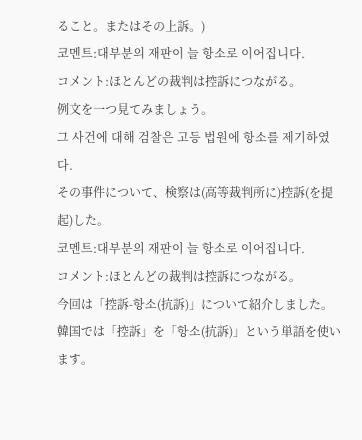ること。またはその上訴。)
코멘트:대부분의 재판이 늘 항소로 이어집니다.
コメント:ほとんどの裁判は控訴につながる。
例文を一つ見てみましょう。
그 사건에 대해 검찰은 고등 법원에 항소를 제기하였다.
その事件について、検察は(高等裁判所に)控訴(を提起)した。
코멘트:대부분의 재판이 늘 항소로 이어집니다.
コメント:ほとんどの裁判は控訴につながる。
今回は「控訴-항소(抗訴)」について紹介しました。
韓国では「控訴」を「항소(抗訴)」という単語を使います。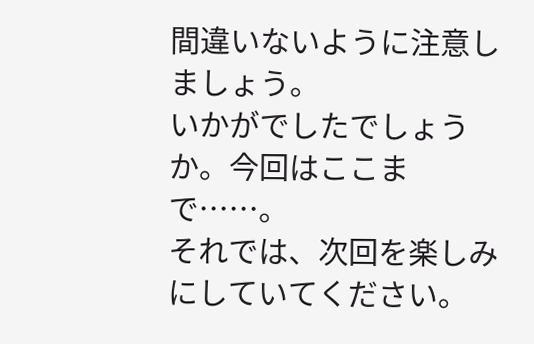間違いないように注意しましょう。
いかがでしたでしょうか。今回はここまで……。
それでは、次回を楽しみにしていてください。